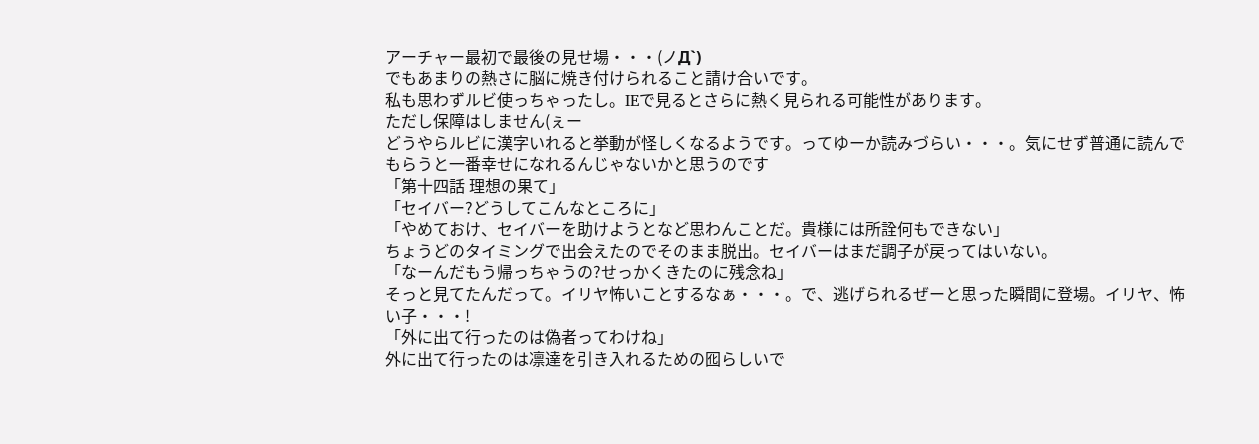アーチャー最初で最後の見せ場・・・(ノД`)
でもあまりの熱さに脳に焼き付けられること請け合いです。
私も思わずルビ使っちゃったし。IEで見るとさらに熱く見られる可能性があります。
ただし保障はしません(ぇー
どうやらルビに漢字いれると挙動が怪しくなるようです。ってゆーか読みづらい・・・。気にせず普通に読んでもらうと一番幸せになれるんじゃないかと思うのです
「第十四話 理想の果て」
「セイバー?どうしてこんなところに」
「やめておけ、セイバーを助けようとなど思わんことだ。貴様には所詮何もできない」
ちょうどのタイミングで出会えたのでそのまま脱出。セイバーはまだ調子が戻ってはいない。
「なーんだもう帰っちゃうの?せっかくきたのに残念ね」
そっと見てたんだって。イリヤ怖いことするなぁ・・・。で、逃げられるぜーと思った瞬間に登場。イリヤ、怖い子・・・!
「外に出て行ったのは偽者ってわけね」
外に出て行ったのは凛達を引き入れるための囮らしいで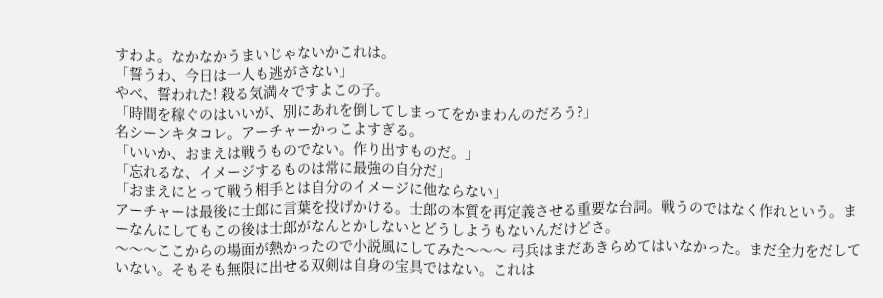すわよ。なかなかうまいじゃないかこれは。
「誓うわ、今日は一人も逃がさない」
やべ、誓われた! 殺る気満々ですよこの子。
「時間を稼ぐのはいいが、別にあれを倒してしまってをかまわんのだろう?」
名シーンキタコレ。アーチャーかっこよすぎる。
「いいか、おまえは戦うものでない。作り出すものだ。」
「忘れるな、イメージするものは常に最強の自分だ」
「おまえにとって戦う相手とは自分のイメージに他ならない」
アーチャーは最後に士郎に言葉を投げかける。士郎の本質を再定義させる重要な台詞。戦うのではなく作れという。まーなんにしてもこの後は士郎がなんとかしないとどうしようもないんだけどさ。
〜〜〜ここからの場面が熱かったので小説風にしてみた〜〜〜 弓兵はまだあきらめてはいなかった。まだ全力をだしていない。そもそも無限に出せる双剣は自身の宝具ではない。これは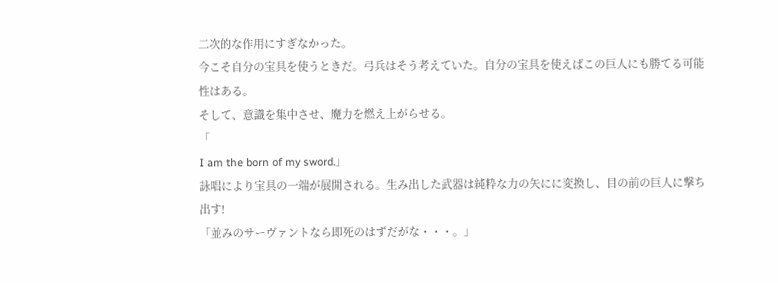二次的な作用にすぎなかった。
今こそ自分の宝具を使うときだ。弓兵はそう考えていた。自分の宝具を使えばこの巨人にも勝てる可能性はある。
そして、意識を集中させ、魔力を燃え上がらせる。
「
I am the born of my sword.」
詠唱により宝具の一端が展開される。生み出した武器は純粋な力の矢にに変換し、目の前の巨人に撃ち出す!
「並みのサーヴァントなら即死のはずだがな・・・。」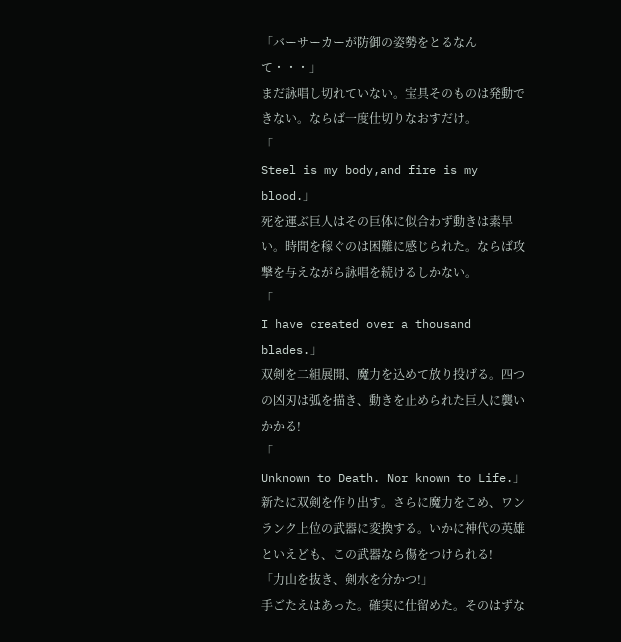「バーサーカーが防御の姿勢をとるなんて・・・」
まだ詠唱し切れていない。宝具そのものは発動できない。ならば一度仕切りなおすだけ。
「
Steel is my body,and fire is my blood.」
死を運ぶ巨人はその巨体に似合わず動きは素早い。時間を稼ぐのは困難に感じられた。ならば攻撃を与えながら詠唱を続けるしかない。
「
I have created over a thousand blades.」
双剣を二組展開、魔力を込めて放り投げる。四つの凶刃は弧を描き、動きを止められた巨人に襲いかかる!
「
Unknown to Death. Nor known to Life.」
新たに双剣を作り出す。さらに魔力をこめ、ワンランク上位の武器に変換する。いかに神代の英雄といえども、この武器なら傷をつけられる!
「力山を抜き、剣水を分かつ!」
手ごたえはあった。確実に仕留めた。そのはずな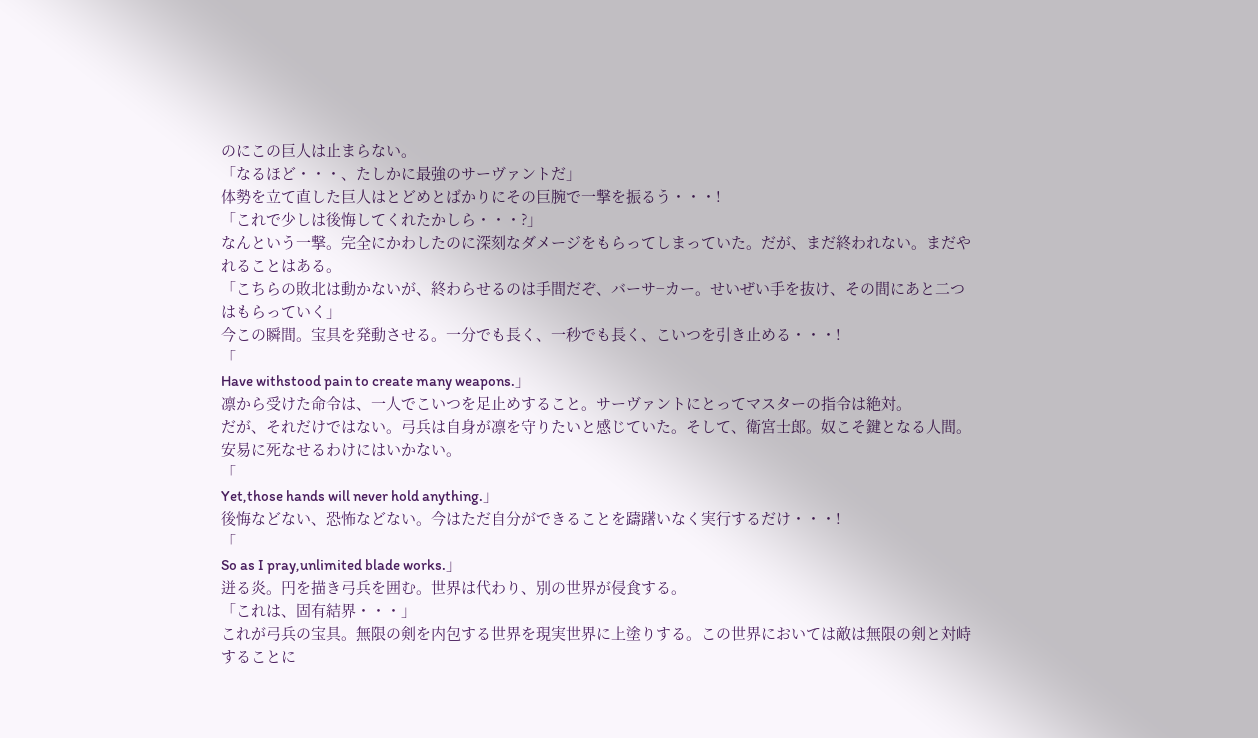のにこの巨人は止まらない。
「なるほど・・・、たしかに最強のサーヴァントだ」
体勢を立て直した巨人はとどめとばかりにその巨腕で一撃を振るう・・・!
「これで少しは後悔してくれたかしら・・・?」
なんという一撃。完全にかわしたのに深刻なダメージをもらってしまっていた。だが、まだ終われない。まだやれることはある。
「こちらの敗北は動かないが、終わらせるのは手間だぞ、バーサ−カー。せいぜい手を抜け、その間にあと二つはもらっていく」
今この瞬間。宝具を発動させる。一分でも長く、一秒でも長く、こいつを引き止める・・・!
「
Have withstood pain to create many weapons.」
凛から受けた命令は、一人でこいつを足止めすること。サーヴァントにとってマスターの指令は絶対。
だが、それだけではない。弓兵は自身が凛を守りたいと感じていた。そして、衛宮士郎。奴こそ鍵となる人間。安易に死なせるわけにはいかない。
「
Yet,those hands will never hold anything.」
後悔などない、恐怖などない。今はただ自分ができることを躊躇いなく実行するだけ・・・!
「
So as I pray,unlimited blade works.」
迸る炎。円を描き弓兵を囲む。世界は代わり、別の世界が侵食する。
「これは、固有結界・・・」
これが弓兵の宝具。無限の剣を内包する世界を現実世界に上塗りする。この世界においては敵は無限の剣と対峙することに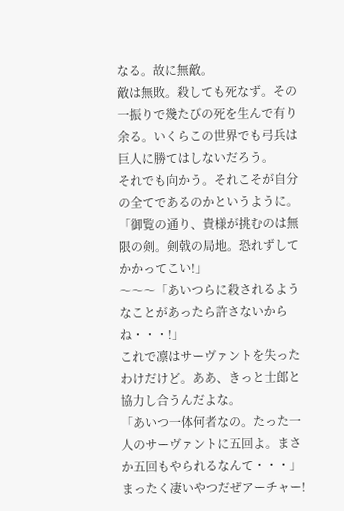なる。故に無敵。
敵は無敗。殺しても死なず。その一振りで幾たびの死を生んで有り余る。いくらこの世界でも弓兵は巨人に勝てはしないだろう。
それでも向かう。それこそが自分の全てであるのかというように。
「御覧の通り、貴様が挑むのは無限の剣。剣戟の局地。恐れずしてかかってこい!」
〜〜〜「あいつらに殺されるようなことがあったら許さないからね・・・!」
これで凛はサーヴァントを失ったわけだけど。ああ、きっと士郎と協力し合うんだよな。
「あいつ一体何者なの。たった一人のサーヴァントに五回よ。まさか五回もやられるなんて・・・」
まったく凄いやつだぜアーチャー!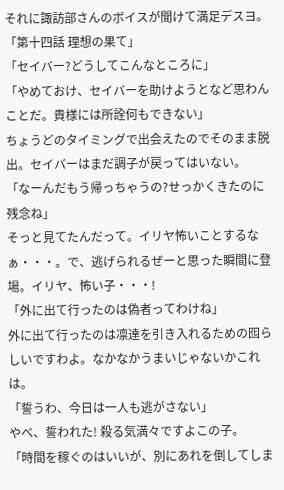それに諏訪部さんのボイスが聞けて満足デスヨ。
「第十四話 理想の果て」
「セイバー?どうしてこんなところに」
「やめておけ、セイバーを助けようとなど思わんことだ。貴様には所詮何もできない」
ちょうどのタイミングで出会えたのでそのまま脱出。セイバーはまだ調子が戻ってはいない。
「なーんだもう帰っちゃうの?せっかくきたのに残念ね」
そっと見てたんだって。イリヤ怖いことするなぁ・・・。で、逃げられるぜーと思った瞬間に登場。イリヤ、怖い子・・・!
「外に出て行ったのは偽者ってわけね」
外に出て行ったのは凛達を引き入れるための囮らしいですわよ。なかなかうまいじゃないかこれは。
「誓うわ、今日は一人も逃がさない」
やべ、誓われた! 殺る気満々ですよこの子。
「時間を稼ぐのはいいが、別にあれを倒してしま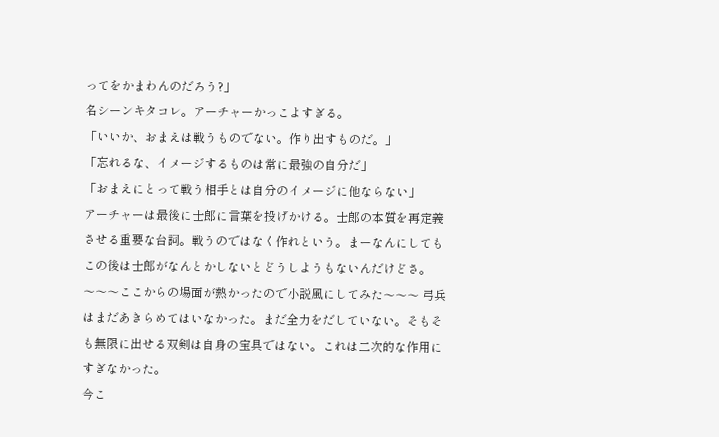ってをかまわんのだろう?」
名シーンキタコレ。アーチャーかっこよすぎる。
「いいか、おまえは戦うものでない。作り出すものだ。」
「忘れるな、イメージするものは常に最強の自分だ」
「おまえにとって戦う相手とは自分のイメージに他ならない」
アーチャーは最後に士郎に言葉を投げかける。士郎の本質を再定義させる重要な台詞。戦うのではなく作れという。まーなんにしてもこの後は士郎がなんとかしないとどうしようもないんだけどさ。
〜〜〜ここからの場面が熱かったので小説風にしてみた〜〜〜 弓兵はまだあきらめてはいなかった。まだ全力をだしていない。そもそも無限に出せる双剣は自身の宝具ではない。これは二次的な作用にすぎなかった。
今こ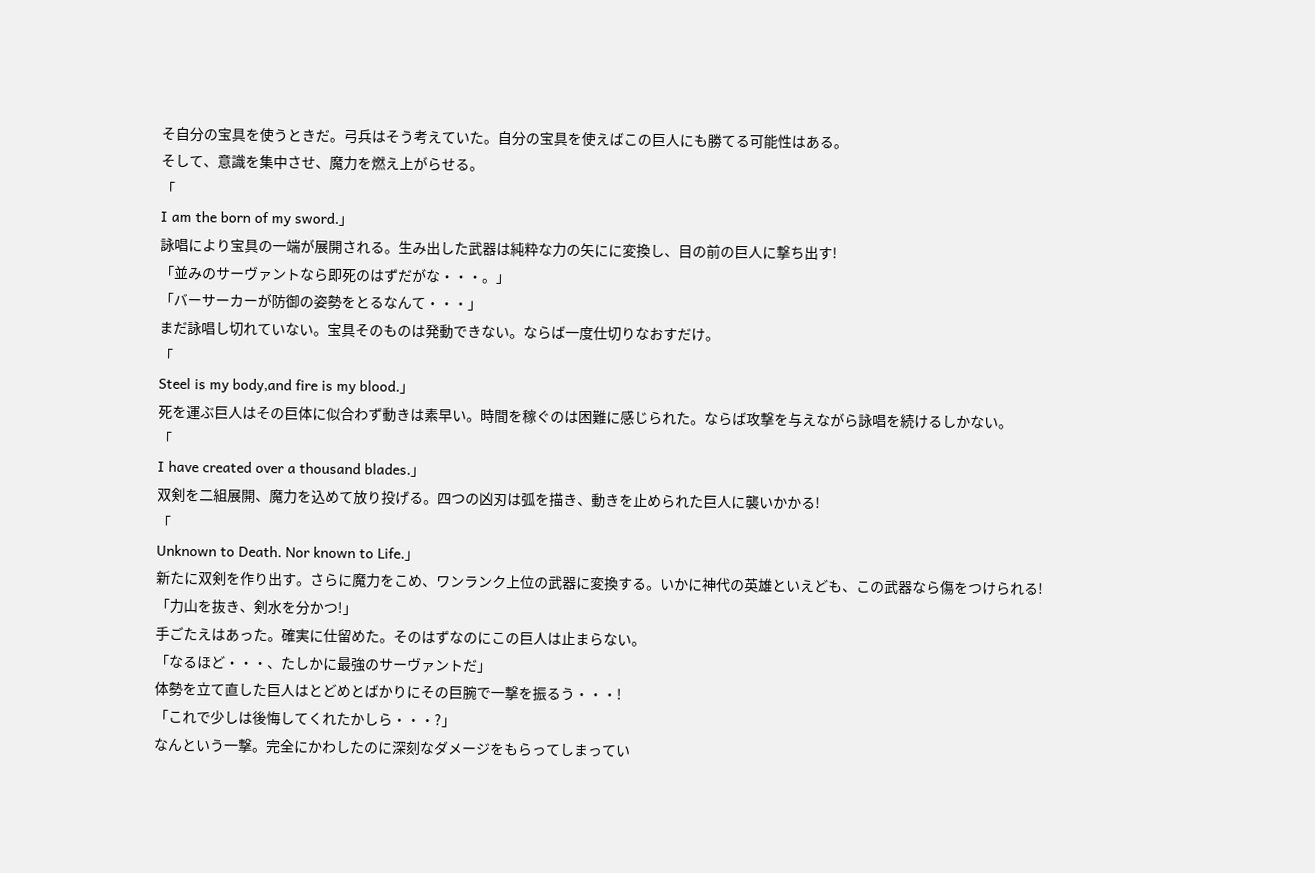そ自分の宝具を使うときだ。弓兵はそう考えていた。自分の宝具を使えばこの巨人にも勝てる可能性はある。
そして、意識を集中させ、魔力を燃え上がらせる。
「
I am the born of my sword.」
詠唱により宝具の一端が展開される。生み出した武器は純粋な力の矢にに変換し、目の前の巨人に撃ち出す!
「並みのサーヴァントなら即死のはずだがな・・・。」
「バーサーカーが防御の姿勢をとるなんて・・・」
まだ詠唱し切れていない。宝具そのものは発動できない。ならば一度仕切りなおすだけ。
「
Steel is my body,and fire is my blood.」
死を運ぶ巨人はその巨体に似合わず動きは素早い。時間を稼ぐのは困難に感じられた。ならば攻撃を与えながら詠唱を続けるしかない。
「
I have created over a thousand blades.」
双剣を二組展開、魔力を込めて放り投げる。四つの凶刃は弧を描き、動きを止められた巨人に襲いかかる!
「
Unknown to Death. Nor known to Life.」
新たに双剣を作り出す。さらに魔力をこめ、ワンランク上位の武器に変換する。いかに神代の英雄といえども、この武器なら傷をつけられる!
「力山を抜き、剣水を分かつ!」
手ごたえはあった。確実に仕留めた。そのはずなのにこの巨人は止まらない。
「なるほど・・・、たしかに最強のサーヴァントだ」
体勢を立て直した巨人はとどめとばかりにその巨腕で一撃を振るう・・・!
「これで少しは後悔してくれたかしら・・・?」
なんという一撃。完全にかわしたのに深刻なダメージをもらってしまってい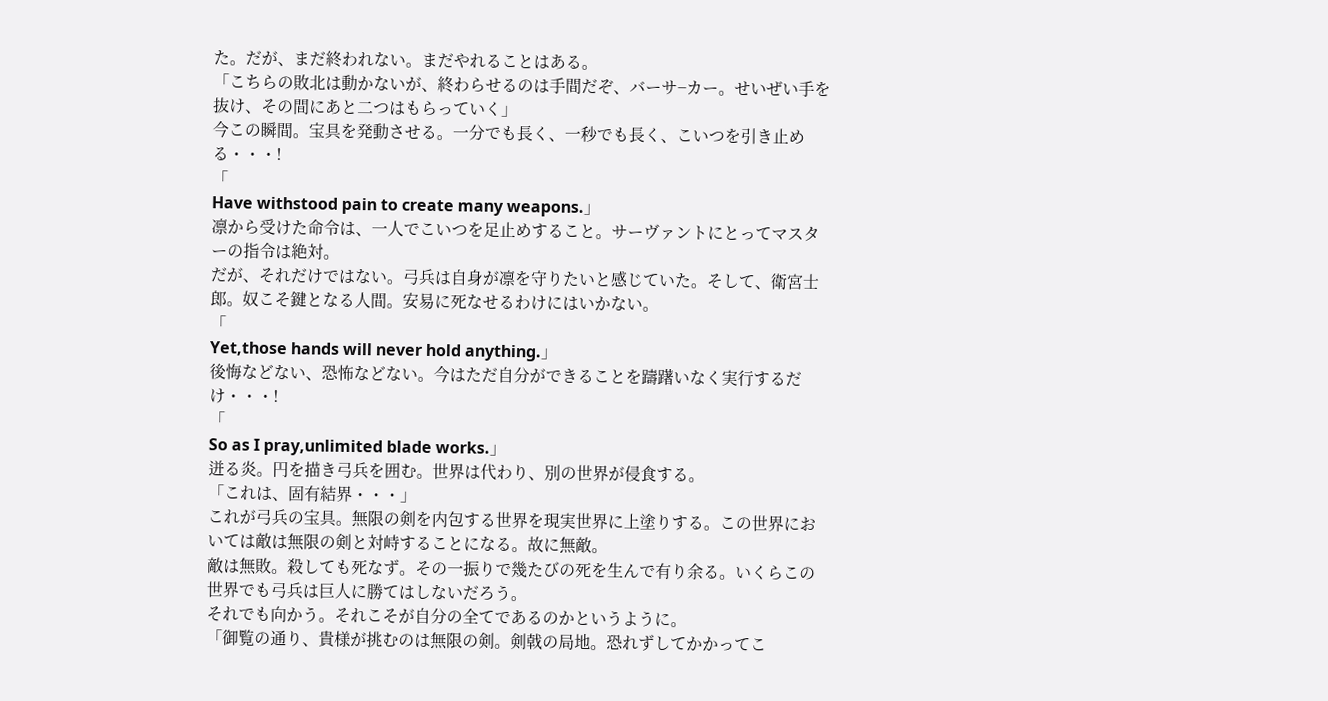た。だが、まだ終われない。まだやれることはある。
「こちらの敗北は動かないが、終わらせるのは手間だぞ、バーサ−カー。せいぜい手を抜け、その間にあと二つはもらっていく」
今この瞬間。宝具を発動させる。一分でも長く、一秒でも長く、こいつを引き止める・・・!
「
Have withstood pain to create many weapons.」
凛から受けた命令は、一人でこいつを足止めすること。サーヴァントにとってマスターの指令は絶対。
だが、それだけではない。弓兵は自身が凛を守りたいと感じていた。そして、衛宮士郎。奴こそ鍵となる人間。安易に死なせるわけにはいかない。
「
Yet,those hands will never hold anything.」
後悔などない、恐怖などない。今はただ自分ができることを躊躇いなく実行するだけ・・・!
「
So as I pray,unlimited blade works.」
迸る炎。円を描き弓兵を囲む。世界は代わり、別の世界が侵食する。
「これは、固有結界・・・」
これが弓兵の宝具。無限の剣を内包する世界を現実世界に上塗りする。この世界においては敵は無限の剣と対峙することになる。故に無敵。
敵は無敗。殺しても死なず。その一振りで幾たびの死を生んで有り余る。いくらこの世界でも弓兵は巨人に勝てはしないだろう。
それでも向かう。それこそが自分の全てであるのかというように。
「御覧の通り、貴様が挑むのは無限の剣。剣戟の局地。恐れずしてかかってこ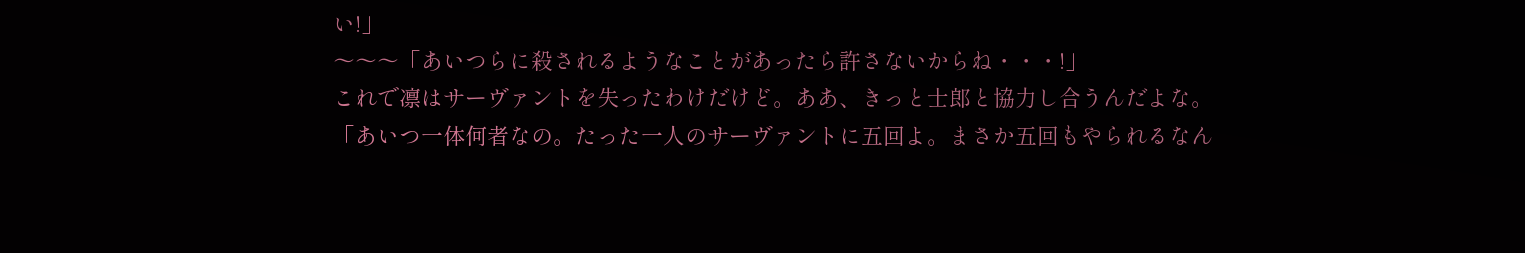い!」
〜〜〜「あいつらに殺されるようなことがあったら許さないからね・・・!」
これで凛はサーヴァントを失ったわけだけど。ああ、きっと士郎と協力し合うんだよな。
「あいつ一体何者なの。たった一人のサーヴァントに五回よ。まさか五回もやられるなん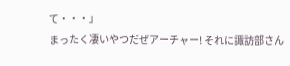て・・・」
まったく凄いやつだぜアーチャー! それに諏訪部さん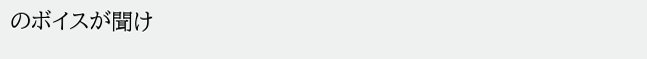のボイスが聞け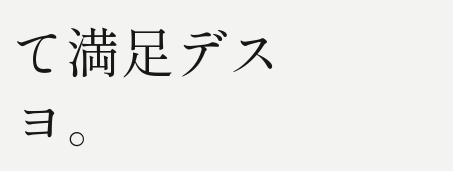て満足デスヨ。